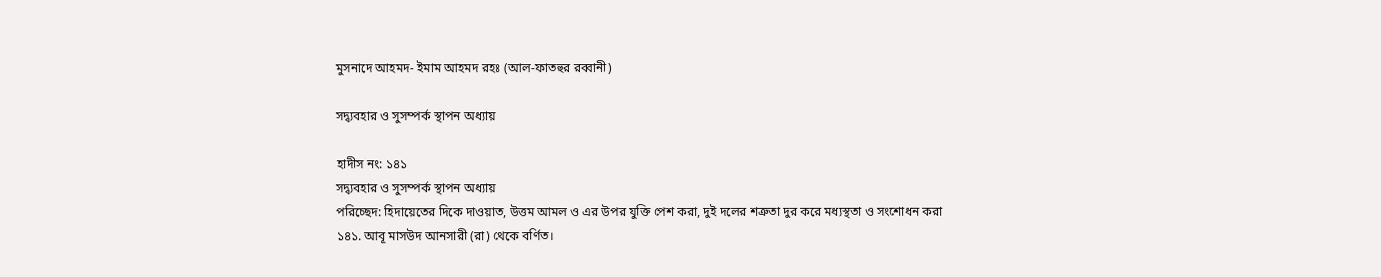মুসনাদে আহমদ- ইমাম আহমদ রহঃ (আল-ফাতহুর রব্বানী)

সদ্ব্যবহার ও সুসম্পর্ক স্থাপন অধ্যায়

হাদীস নং: ১৪১
সদ্ব্যবহার ও সুসম্পর্ক স্থাপন অধ্যায়
পরিচ্ছেদ: হিদায়েতের দিকে দাওয়াত, উত্তম আমল ও এর উপর যুক্তি পেশ করা, দুই দলের শত্রুতা দুর করে মধ্যস্থতা ও সংশোধন করা
১৪১. আবূ মাসউদ আনসারী (রা) থেকে বর্ণিত।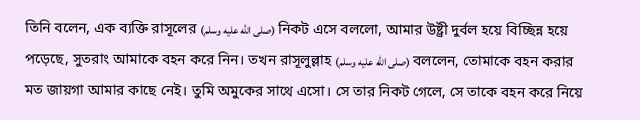তিনি বলেন, এক ব্যক্তি রাসূলের (صلى الله عليه وسلم) নিকট এসে বললো, আমার উষ্ট্রী দুর্বল হয়ে বিচ্ছিন্ন হয়ে পড়েছে, সুতরাং আমাকে বহন করে নিন। তখন রাসূলুল্লাহ (صلى الله عليه وسلم) বললেন, তোমাকে বহন করার মত জায়গা আমার কাছে নেই। তুমি অমুকের সাথে এসো। সে তার নিকট গেলে, সে তাকে বহন করে নিয়ে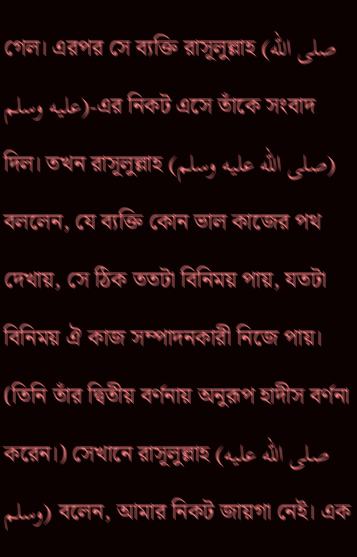গেল। এরপর সে ব্যক্তি রাসূলুল্লাহ (صلى الله عليه وسلم)-এর নিকট এসে তাঁকে সংবাদ দিল। তখন রাসূলুল্লাহ (صلى الله عليه وسلم) বললেন, যে ব্যক্তি কোন ভাল কাজের পথ দেখায়, সে ঠিক ততটা বিনিময় পায়, যতটা বিনিময় ঐ কাজ সম্পাদনকারী নিজে পায়।
(তিনি তাঁর দ্বিতীয় বর্ণনায় অনুরূপ হাদীস বর্ণনা করেন।) সেখানে রাসূলুল্লাহ (صلى الله عليه وسلم) বলেন, আমার নিকট জায়গা নেই। এক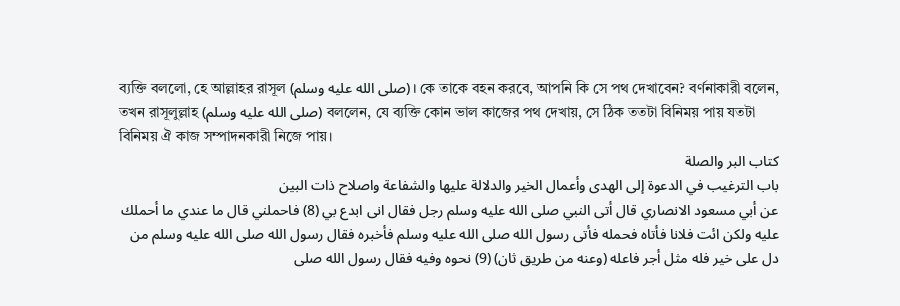ব্যক্তি বললো, হে আল্লাহর রাসূল (صلى الله عليه وسلم)। কে তাকে বহন করবে, আপনি কি সে পথ দেখাবেন? বর্ণনাকারী বলেন, তখন রাসূলুল্লাহ (صلى الله عليه وسلم) বললেন, যে ব্যক্তি কোন ভাল কাজের পথ দেখায়, সে ঠিক ততটা বিনিময় পায় যতটা বিনিময় ঐ কাজ সম্পাদনকারী নিজে পায়।
كتاب البر والصلة
باب الترغيب في الدعوة إلى الهدى وأعمال الخير والدلالة عليها والشفاعة واصلاح ذات البين
عن أبي مسعود الانصاري قال أتى النبي صلى الله عليه وسلم رجل فقال انى ابدع بي (8) فاحملني قال ما عندي ما أحملك عليه ولكن ائت فلانا فأتاه فحمله فأتى رسول الله صلى الله عليه وسلم فأخبره فقال رسول الله صلى الله عليه وسلم من دل على خير فله مثل أجر فاعله (وعنه من طريق ثان) (9) نحوه وفيه فقال رسول الله صلى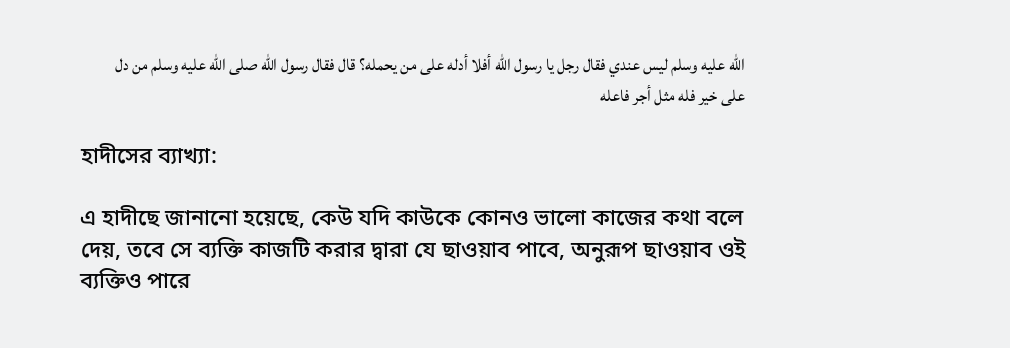الله عليه وسلم ليس عندي فقال رجل يا رسول الله أفلا أدله على من يحمله؟ قال فقال رسول الله صلى الله عليه وسلم من دل على خير فله مثل أجر فاعله

হাদীসের ব্যাখ্যা:

এ হাদীছে জানানো হয়েছে, কেউ যদি কাউকে কোনও ভালো কাজের কথা বলে দেয়, তবে সে ব্যক্তি কাজটি করার দ্বারা যে ছাওয়াব পাবে, অনুরূপ ছাওয়াব ওই ব্যক্তিও পারে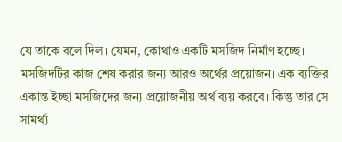যে তাকে বলে দিল। যেমন, কোথাও একটি মসজিদ নির্মাণ হচ্ছে। মসজিদটির কাজ শেষ করার জন্য আরও অর্থের প্রয়োজন। এক ব্যক্তির একান্ত ইচ্ছা মসজিদের জন্য প্রয়োজনীয় অর্থ ব্যয় করবে। কিন্তু তার সে সামর্থ্য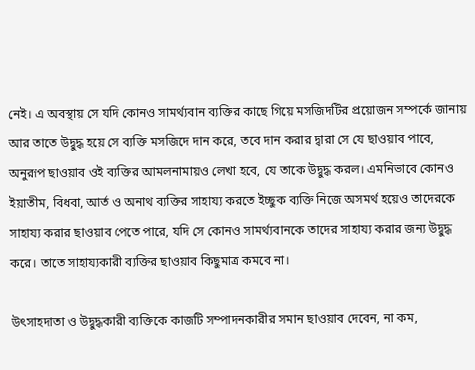নেই। এ অবস্থায় সে যদি কোনও সামর্থ্যবান ব্যক্তির কাছে গিয়ে মসজিদটির প্রয়োজন সম্পর্কে জানায় আর তাতে উদ্বুদ্ধ হয়ে সে ব্যক্তি মসজিদে দান করে, তবে দান করার দ্বারা সে যে ছাওয়াব পাবে, অনুরূপ ছাওয়াব ওই ব্যক্তির আমলনামায়ও লেখা হবে, যে তাকে উদ্বুদ্ধ করল। এমনিভাবে কোনও ইয়াতীম, বিধবা, আর্ত ও অনাথ ব্যক্তির সাহায্য করতে ইচ্ছুক ব্যক্তি নিজে অসমর্থ হয়েও তাদেরকে সাহায্য করার ছাওয়াব পেতে পারে, যদি সে কোনও সামর্থ্যবানকে তাদের সাহায্য করার জন্য উদ্বুদ্ধ করে। তাতে সাহায্যকারী ব্যক্তির ছাওয়াব কিছুমাত্র কমবে না।

উৎসাহদাতা ও উদ্বুদ্ধকারী ব্যক্তিকে কাজটি সম্পাদনকারীর সমান ছাওয়াব দেবেন, না কম,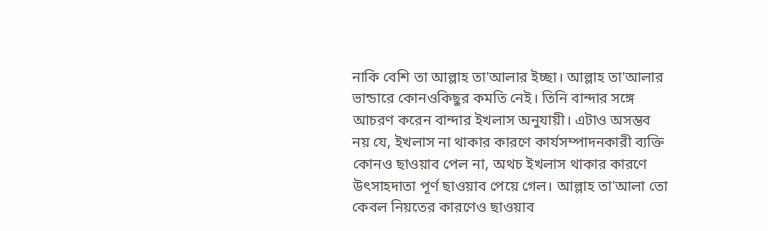নাকি বেশি তা আল্লাহ তা'আলার ইচ্ছা। আল্লাহ তা'আলার ভান্ডারে কোনওকিছুর কমতি নেই। তিনি বান্দার সঙ্গে আচরণ করেন বান্দার ইখলাস অনুযায়ী। এটাও অসম্ভব নয় যে, ইখলাস না থাকার কারণে কার্যসম্পাদনকারী ব্যক্তি কোনও ছাওয়াব পেল না, অথচ ইখলাস থাকার কারণে উৎসাহদাতা পূর্ণ ছাওয়াব পেয়ে গেল। আল্লাহ তা'আলা তো কেবল নিয়তের কারণেও ছাওয়াব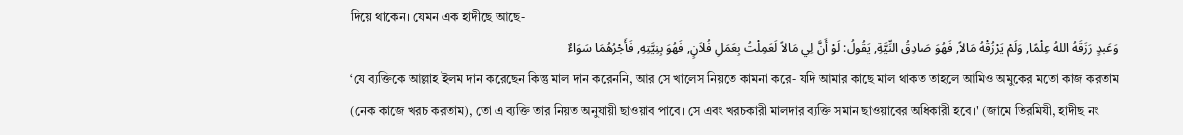দিয়ে থাকেন। যেমন এক হাদীছে আছে-
وَعَبدٍ رَزَقَهُ اللهُ عِلْمًا, وَلَمْ يَرْزُقْهُ مَالاً, فَهُوَ صَادِقُ النِّيَّةِ, يَقُولُ: لَوْ أَنَّ لِي مَالاً لَعَمِلْتُ بِعَمَلِ فُلاَنٍ, فَهُوَ بِنِيَّتِهِ, فَأَجْرُهُمَا سَوَاءٌ
‘যে ব্যক্তিকে আল্লাহ ইলম দান করেছেন কিন্তু মাল দান করেননি, আর সে খালেস নিয়তে কামনা করে- যদি আমার কাছে মাল থাকত তাহলে আমিও অমুকের মতো কাজ করতাম (নেক কাজে খরচ করতাম), তো এ ব্যক্তি তার নিয়ত অনুযায়ী ছাওয়াব পাবে। সে এবং খরচকারী মালদার ব্যক্তি সমান ছাওয়াবের অধিকারী হবে।' (জামে তিরমিযী, হাদীছ নং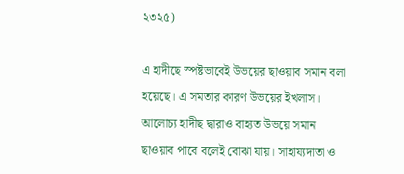২৩২৫)

এ হাদীছে স্পষ্টভাবেই উভয়ের ছাওয়াব সমান বলা হয়েছে। এ সমতার কারণ উভয়ের ইখলাস। আলোচ্য হাদীছ দ্বারাও বাহ্যত উভয়ে সমান ছাওয়াব পাবে বলেই বোঝা যায়। সাহায্যদাতা ও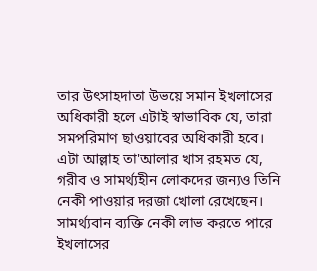তার উৎসাহদাতা উভয়ে সমান ইখলাসের অধিকারী হলে এটাই স্বাভাবিক যে, তারা সমপরিমাণ ছাওয়াবের অধিকারী হবে। এটা আল্লাহ তা'আলার খাস রহমত যে, গরীব ও সামর্থ্যহীন লোকদের জন্যও তিনি নেকী পাওয়ার দরজা খোলা রেখেছেন। সামর্থ্যবান ব্যক্তি নেকী লাভ করতে পারে ইখলাসের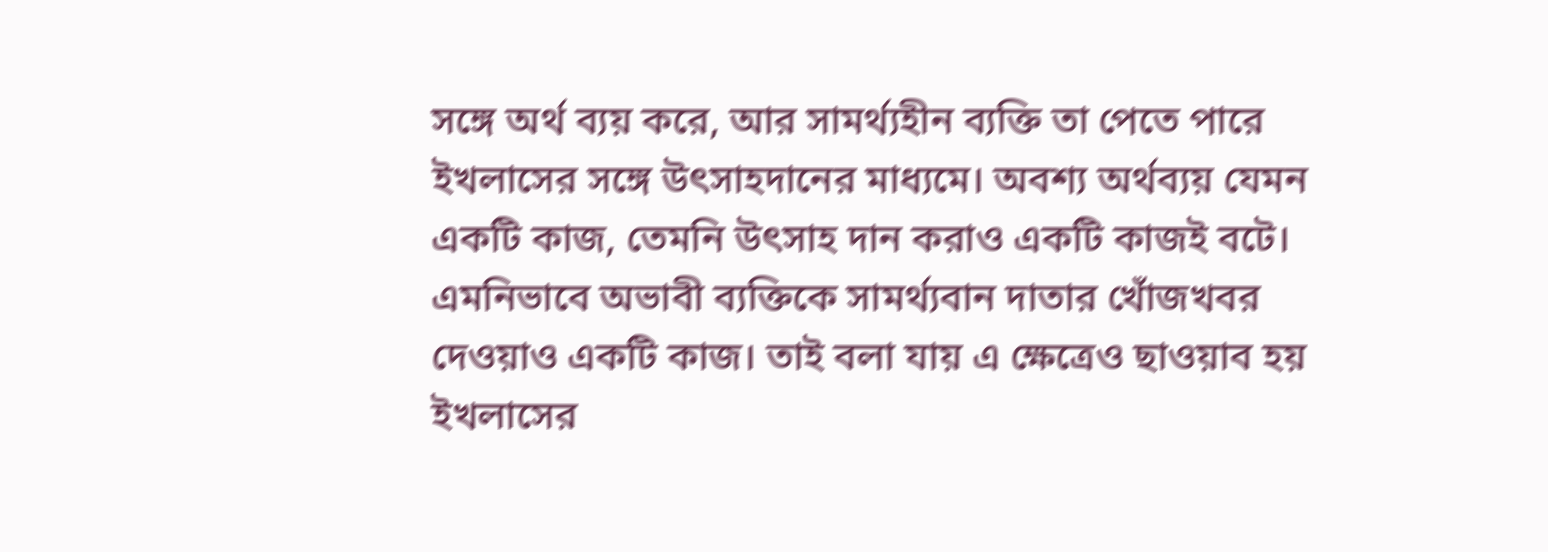সঙ্গে অর্থ ব্যয় করে, আর সামর্থ্যহীন ব্যক্তি তা পেতে পারে ইখলাসের সঙ্গে উৎসাহদানের মাধ্যমে। অবশ্য অর্থব্যয় যেমন একটি কাজ, তেমনি উৎসাহ দান করাও একটি কাজই বটে। এমনিভাবে অভাবী ব্যক্তিকে সামর্থ্যবান দাতার খোঁজখবর দেওয়াও একটি কাজ। তাই বলা যায় এ ক্ষেত্রেও ছাওয়াব হয় ইখলাসের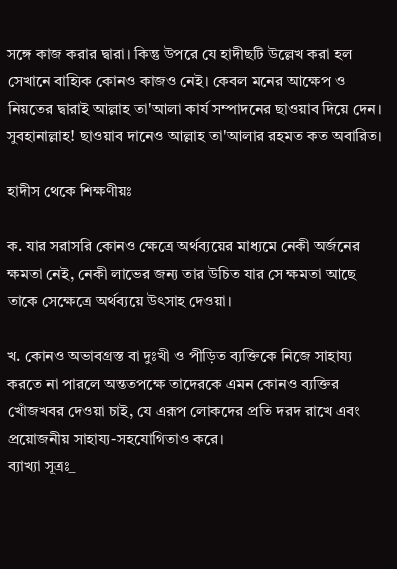সঙ্গে কাজ করার দ্বারা। কিন্তু উপরে যে হাদীছটি উল্লেখ করা হল সেখানে বাহ্যিক কোনও কাজও নেই। কেবল মনের আক্ষেপ ও নিয়তের দ্বারাই আল্লাহ তা'আলা কার্য সম্পাদনের ছাওয়াব দিয়ে দেন। সুবহানাল্লাহ! ছাওয়াব দানেও আল্লাহ তা'আলার রহমত কত অবারিত।

হাদীস থেকে শিক্ষণীয়ঃ

ক. যার সরাসরি কোনও ক্ষেত্রে অর্থব্যয়ের মাধ্যমে নেকী অর্জনের ক্ষমতা নেই, নেকী লাভের জন্য তার উচিত যার সে ক্ষমতা আছে তাকে সেক্ষেত্রে অর্থব্যয়ে উৎসাহ দেওয়া।

খ. কোনও অভাবগ্রস্ত বা দুঃখী ও পীড়িত ব্যক্তিকে নিজে সাহায্য করতে না পারলে অন্ততপক্ষে তাদেরকে এমন কোনও ব্যক্তির খোঁজখবর দেওয়া চাই, যে এরূপ লোকদের প্রতি দরদ রাখে এবং প্রয়োজনীয় সাহায্য-সহযোগিতাও করে।
ব্যাখ্যা সূত্রঃ_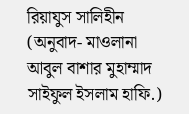রিয়াযুস সালিহীন (অনুবাদ- মাওলানা আবুল বাশার মুহাম্মাদ সাইফুল ইসলাম হাফি.)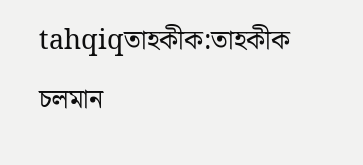tahqiqতাহকীক:তাহকীক চলমান